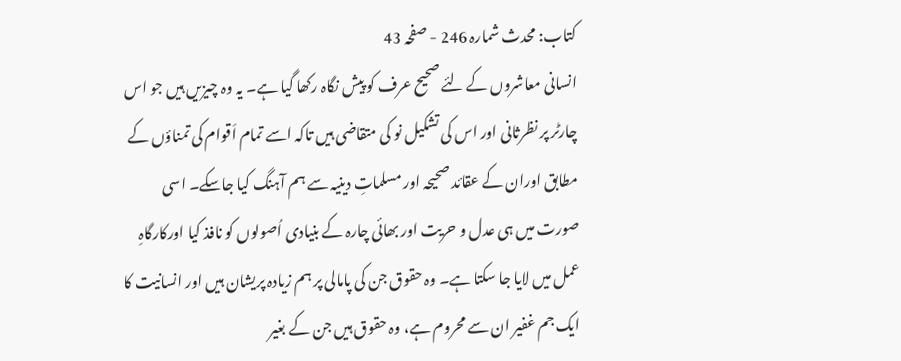کتاب: محدث شمارہ 246 - صفحہ 43
انسانی معاشروں کے لئے صحیح عرف کو پیش نگاہ رکھا گیا ہے۔ یہ وہ چیزیں ہیں جو اس چارٹر پر نظرثانی اور اس کی تشکیل نو کی متقاضی ہیں تاکہ اسے تمام اَقوام کی تمناؤں کے مطابق اوران کے عقائد صحیحہ اور مسلماتِ دینیہ سے ہم آہنگ کیا جاسکے۔ اسی صورت میں ہی عدل و حریت اور بھائی چارہ کے بنیادی اُصولوں کو نافذ کیا اورکارگاہِ عمل میں لایا جا سکتا ہے۔ وہ حقوق جن کی پامالی پر ہم زیادہ پریشان ہیں اور انسانیت کا ایک جم غفیر ان سے محروم ہے، وہ حقوق ہیں جن کے بغیر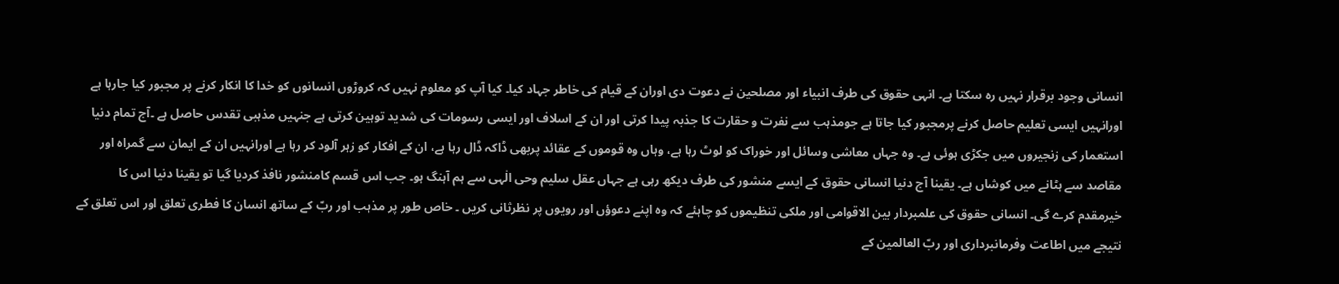انسانی وجود برقرار نہیں رہ سکتا ہے۔ انہی حقوق کی طرف انبیاء اور مصلحین نے دعوت دی اوران کے قیام کی خاطر جہاد کیا۔ کیا آپ کو معلوم نہیں کہ کروڑوں انسانوں کو خدا کا انکار کرنے پر مجبور کیا جارہا ہے اورانہیں ایسی تعلیم حاصل کرنے پرمجبور کیا جاتا ہے جومذہب سے نفرت و حقارت کا جذبہ پیدا کرتی اور ان کے اسلاف اور ایسی رسومات کی شدید توہین کرتی ہے جنہیں مذہبی تقدس حاصل ہے ۔آج تمام دنیا استعمار کی زنجیروں میں جکڑی ہوئی ہے۔ وہ جہاں معاشی وسائل اور خوراک کو لوٹ رہا ہے، وہاں وہ قوموں کے عقائد پربھی ڈاکہ ڈال رہا ہے، ان کے افکار کو زہر آلود کر رہا ہے اورانہیں ان کے ایمان سے گمراہ اور مقاصد سے ہٹانے میں کوشاں ہے۔ یقینا آج دنیا انسانی حقوق کے ایسے منشور کی طرف دیکھ رہی ہے جہاں عقل سلیم وحی الٰہی سے ہم آہنگ ہو۔ جب اس قسم کامنشور نافذ کردیا گیا تو یقینا دنیا اس کا خیرمقدم کرے گی۔ انسانی حقوق کی علمبردار بین الاقوامی اور ملکی تنظیموں کو چاہئے کہ وہ اپنے دعوؤں اور رویوں پر نظرثانی کریں ۔ خاص طور پر مذہب اور ربّ کے ساتھ انسان کا فطری تعلق اور اس تعلق کے نتیجے میں اطاعت وفرمانبرداری اور ربّ العالمین کے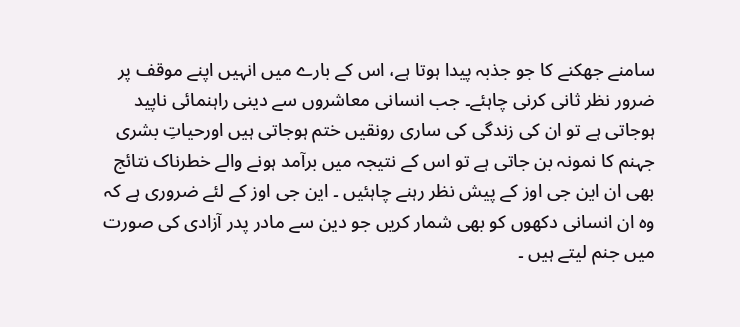سامنے جھکنے کا جو جذبہ پیدا ہوتا ہے، اس کے بارے میں انہیں اپنے موقف پر ضرور نظر ثانی کرنی چاہئے۔ جب انسانی معاشروں سے دینی راہنمائی ناپید ہوجاتی ہے تو ان کی زندگی کی ساری رونقیں ختم ہوجاتی ہیں اورحیاتِ بشری جہنم کا نمونہ بن جاتی ہے تو اس کے نتیجہ میں برآمد ہونے والے خطرناک نتائج بھی ان این جی اوز کے پیش نظر رہنے چاہئیں ۔ این جی اوز کے لئے ضروری ہے کہ وہ ان انسانی دکھوں کو بھی شمار کریں جو دین سے مادر پدر آزادی کی صورت میں جنم لیتے ہیں ۔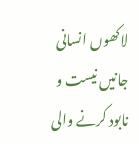لاکھوں انسانی جانیں نیست و نابود کرنے والی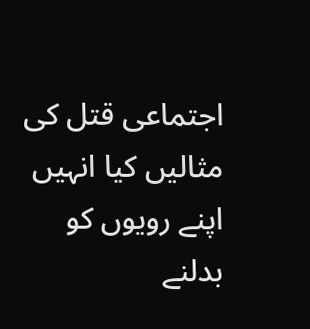اجتماعی قتل کی مثالیں کیا انہیں اپنے رویوں کو بدلنے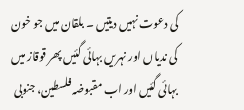کی دعوت نہیں دیتیں ۔ بلقان میں جو خون کی ندیاں اور نہریں بہائی گئیں پھر قوقاز میں بہائی گئیں اور اب مقبوضہ فلسطین، جنوبی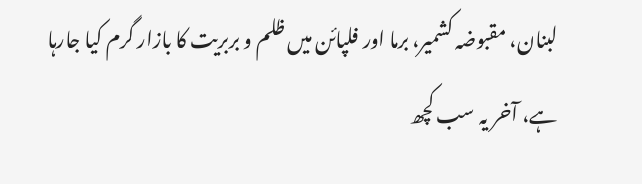لبنان، مقبوضہ کشمیر، برما اور فلپائن میں ظلم و بربریت کا بازار گرم کیا جارہا ہے، آخر یہ سب کچھ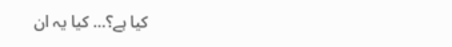کیا ہے؟… کیا یہ ان